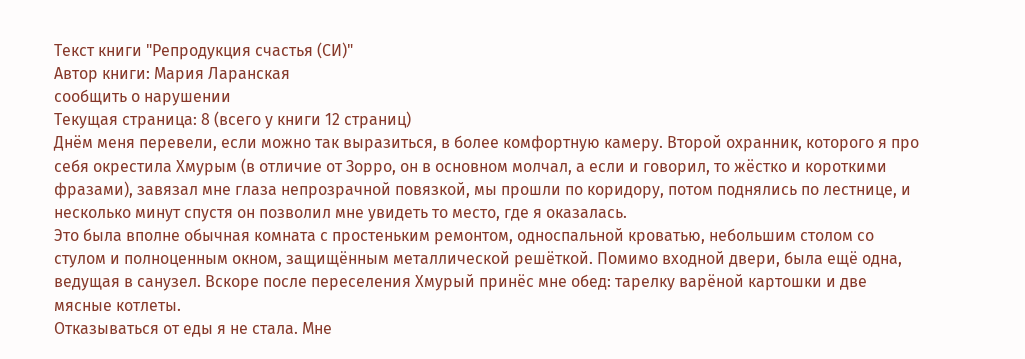Текст книги "Репродукция счастья (СИ)"
Автор книги: Мария Ларанская
сообщить о нарушении
Текущая страница: 8 (всего у книги 12 страниц)
Днём меня перевели, если можно так выразиться, в более комфортную камеру. Второй охранник, которого я про себя окрестила Хмурым (в отличие от Зорро, он в основном молчал, а если и говорил, то жёстко и короткими фразами), завязал мне глаза непрозрачной повязкой, мы прошли по коридору, потом поднялись по лестнице, и несколько минут спустя он позволил мне увидеть то место, где я оказалась.
Это была вполне обычная комната с простеньким ремонтом, односпальной кроватью, небольшим столом со стулом и полноценным окном, защищённым металлической решёткой. Помимо входной двери, была ещё одна, ведущая в санузел. Вскоре после переселения Хмурый принёс мне обед: тарелку варёной картошки и две мясные котлеты.
Отказываться от еды я не стала. Мне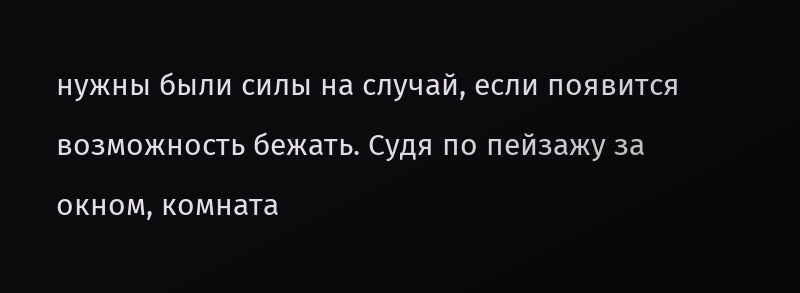нужны были силы на случай, если появится возможность бежать. Судя по пейзажу за окном, комната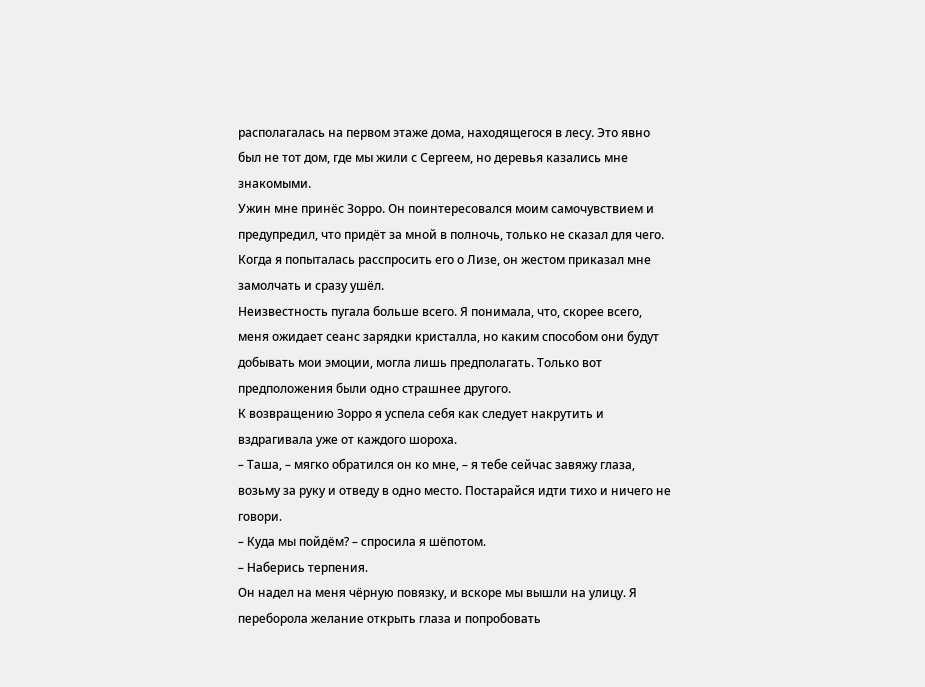располагалась на первом этаже дома, находящегося в лесу. Это явно был не тот дом, где мы жили с Сергеем, но деревья казались мне знакомыми.
Ужин мне принёс Зорро. Он поинтересовался моим самочувствием и предупредил, что придёт за мной в полночь, только не сказал для чего. Когда я попыталась расспросить его о Лизе, он жестом приказал мне замолчать и сразу ушёл.
Неизвестность пугала больше всего. Я понимала, что, скорее всего, меня ожидает сеанс зарядки кристалла, но каким способом они будут добывать мои эмоции, могла лишь предполагать. Только вот предположения были одно страшнее другого.
К возвращению Зорро я успела себя как следует накрутить и вздрагивала уже от каждого шороха.
– Таша, – мягко обратился он ко мне, – я тебе сейчас завяжу глаза, возьму за руку и отведу в одно место. Постарайся идти тихо и ничего не говори.
– Куда мы пойдём? – спросила я шёпотом.
– Наберись терпения.
Он надел на меня чёрную повязку, и вскоре мы вышли на улицу. Я переборола желание открыть глаза и попробовать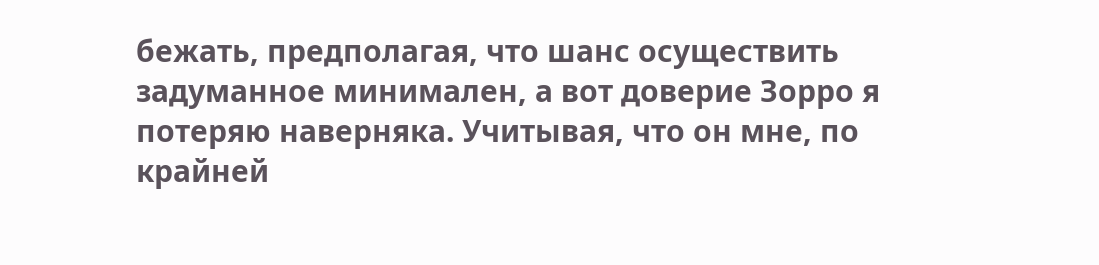бежать, предполагая, что шанс осуществить задуманное минимален, а вот доверие Зорро я потеряю наверняка. Учитывая, что он мне, по крайней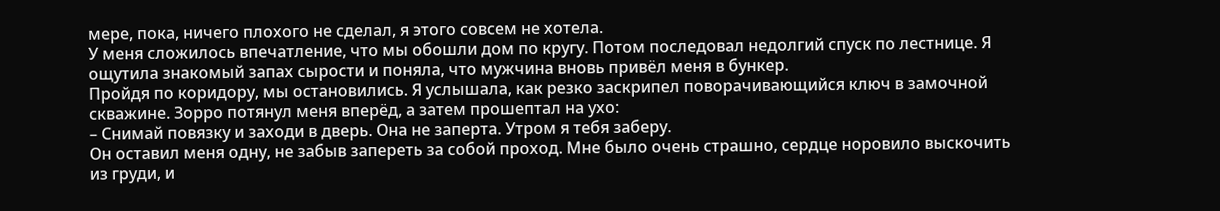мере, пока, ничего плохого не сделал, я этого совсем не хотела.
У меня сложилось впечатление, что мы обошли дом по кругу. Потом последовал недолгий спуск по лестнице. Я ощутила знакомый запах сырости и поняла, что мужчина вновь привёл меня в бункер.
Пройдя по коридору, мы остановились. Я услышала, как резко заскрипел поворачивающийся ключ в замочной скважине. Зорро потянул меня вперёд, а затем прошептал на ухо:
– Снимай повязку и заходи в дверь. Она не заперта. Утром я тебя заберу.
Он оставил меня одну, не забыв запереть за собой проход. Мне было очень страшно, сердце норовило выскочить из груди, и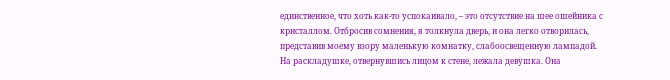единственное, что хоть как-то успокаивало, – это отсутствие на шее ошейника с кристаллом. Отбросив сомнения, я толкнула дверь, и она легко отворилась, представив моему взору маленькую комнатку, слабоосвещенную лампадой.
На раскладушке, отвернувшись лицом к стене, лежала девушка. Она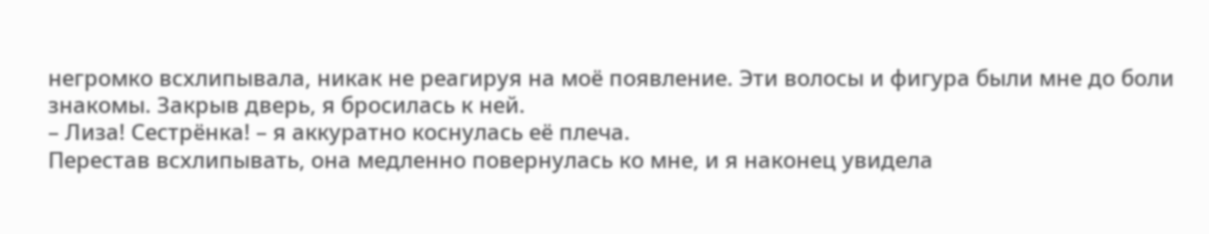негромко всхлипывала, никак не реагируя на моё появление. Эти волосы и фигура были мне до боли знакомы. Закрыв дверь, я бросилась к ней.
– Лиза! Сестрёнка! – я аккуратно коснулась её плеча.
Перестав всхлипывать, она медленно повернулась ко мне, и я наконец увидела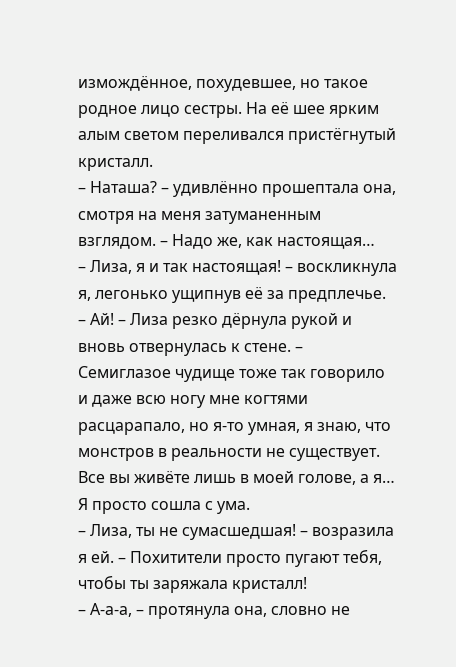измождённое, похудевшее, но такое родное лицо сестры. На её шее ярким алым светом переливался пристёгнутый кристалл.
– Наташа? – удивлённо прошептала она, смотря на меня затуманенным взглядом. – Надо же, как настоящая…
– Лиза, я и так настоящая! – воскликнула я, легонько ущипнув её за предплечье.
– Ай! – Лиза резко дёрнула рукой и вновь отвернулась к стене. – Семиглазое чудище тоже так говорило и даже всю ногу мне когтями расцарапало, но я-то умная, я знаю, что монстров в реальности не существует. Все вы живёте лишь в моей голове, а я… Я просто сошла с ума.
– Лиза, ты не сумасшедшая! – возразила я ей. – Похитители просто пугают тебя, чтобы ты заряжала кристалл!
– А-а-а, – протянула она, словно не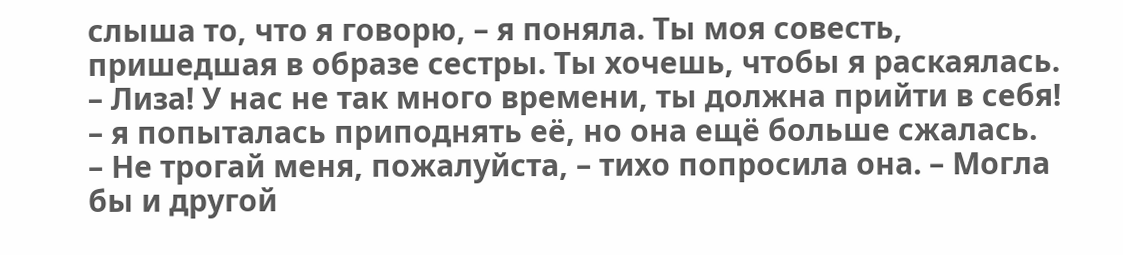слыша то, что я говорю, – я поняла. Ты моя совесть, пришедшая в образе сестры. Ты хочешь, чтобы я раскаялась.
– Лиза! У нас не так много времени, ты должна прийти в себя! – я попыталась приподнять её, но она ещё больше сжалась.
– Не трогай меня, пожалуйста, – тихо попросила она. – Могла бы и другой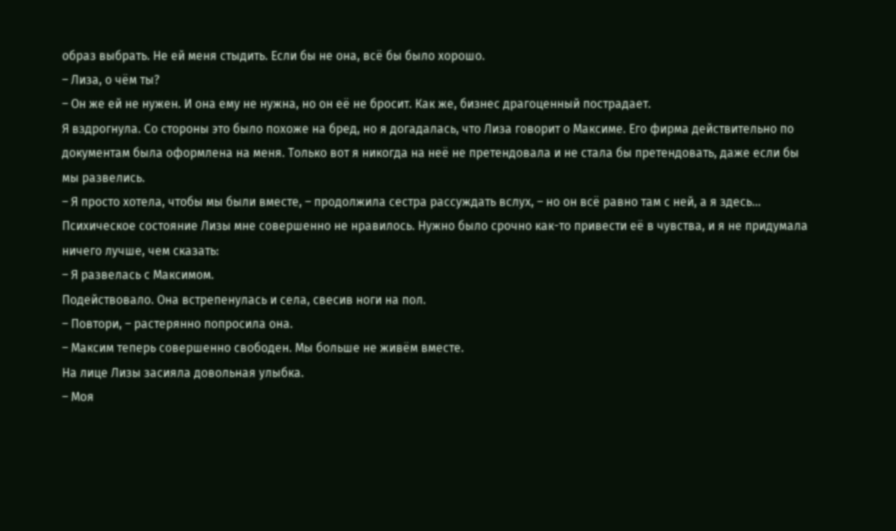образ выбрать. Не ей меня стыдить. Если бы не она, всё бы было хорошо.
– Лиза, о чём ты?
– Он же ей не нужен. И она ему не нужна, но он её не бросит. Как же, бизнес драгоценный пострадает.
Я вздрогнула. Со стороны это было похоже на бред, но я догадалась, что Лиза говорит о Максиме. Его фирма действительно по документам была оформлена на меня. Только вот я никогда на неё не претендовала и не стала бы претендовать, даже если бы мы развелись.
– Я просто хотела, чтобы мы были вместе, – продолжила сестра рассуждать вслух, – но он всё равно там с ней, а я здесь…
Психическое состояние Лизы мне совершенно не нравилось. Нужно было срочно как-то привести её в чувства, и я не придумала ничего лучше, чем сказать:
– Я развелась с Максимом.
Подействовало. Она встрепенулась и села, свесив ноги на пол.
– Повтори, – растерянно попросила она.
– Максим теперь совершенно свободен. Мы больше не живём вместе.
На лице Лизы засияла довольная улыбка.
– Моя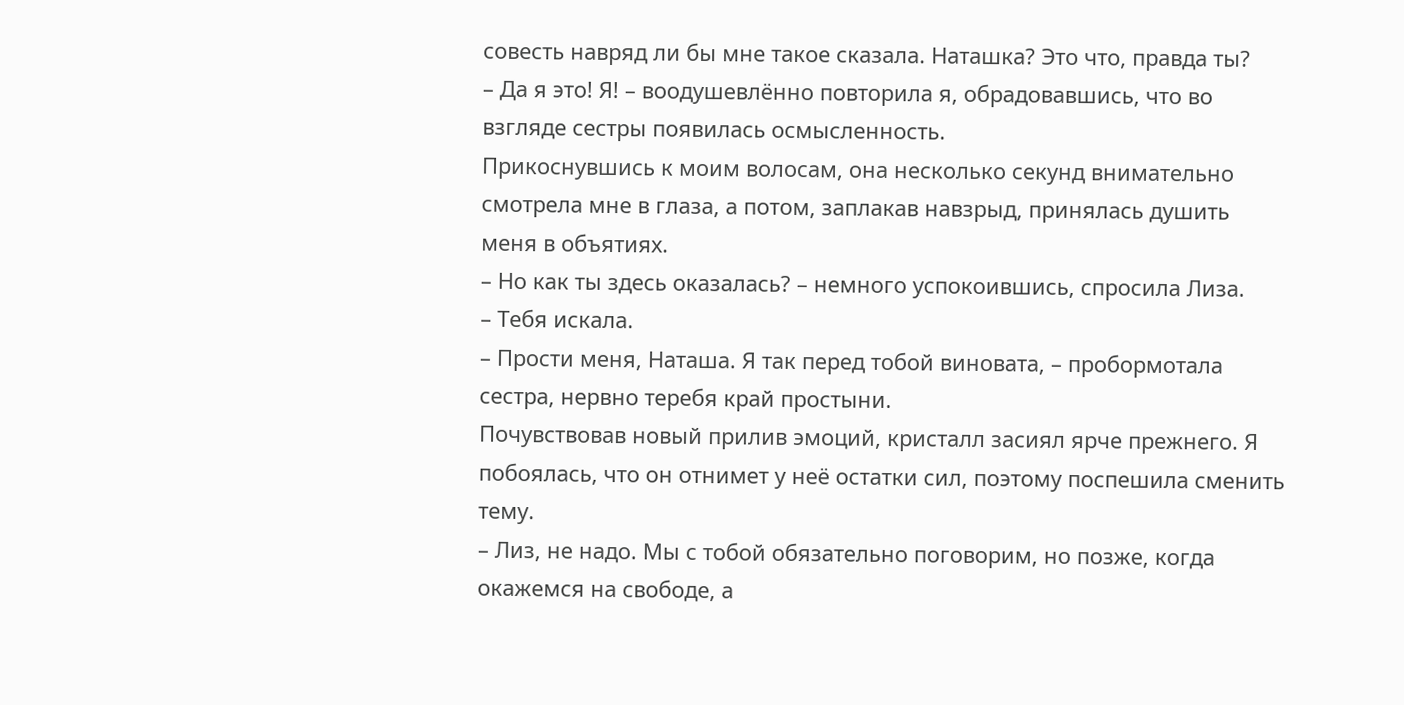совесть навряд ли бы мне такое сказала. Наташка? Это что, правда ты?
– Да я это! Я! – воодушевлённо повторила я, обрадовавшись, что во взгляде сестры появилась осмысленность.
Прикоснувшись к моим волосам, она несколько секунд внимательно смотрела мне в глаза, а потом, заплакав навзрыд, принялась душить меня в объятиях.
– Но как ты здесь оказалась? – немного успокоившись, спросила Лиза.
– Тебя искала.
– Прости меня, Наташа. Я так перед тобой виновата, – пробормотала сестра, нервно теребя край простыни.
Почувствовав новый прилив эмоций, кристалл засиял ярче прежнего. Я побоялась, что он отнимет у неё остатки сил, поэтому поспешила сменить тему.
– Лиз, не надо. Мы с тобой обязательно поговорим, но позже, когда окажемся на свободе, а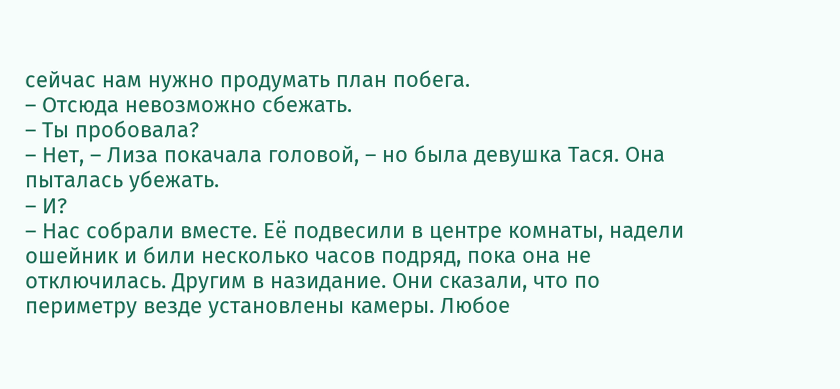сейчас нам нужно продумать план побега.
– Отсюда невозможно сбежать.
– Ты пробовала?
– Нет, – Лиза покачала головой, – но была девушка Тася. Она пыталась убежать.
– И?
– Нас собрали вместе. Её подвесили в центре комнаты, надели ошейник и били несколько часов подряд, пока она не отключилась. Другим в назидание. Они сказали, что по периметру везде установлены камеры. Любое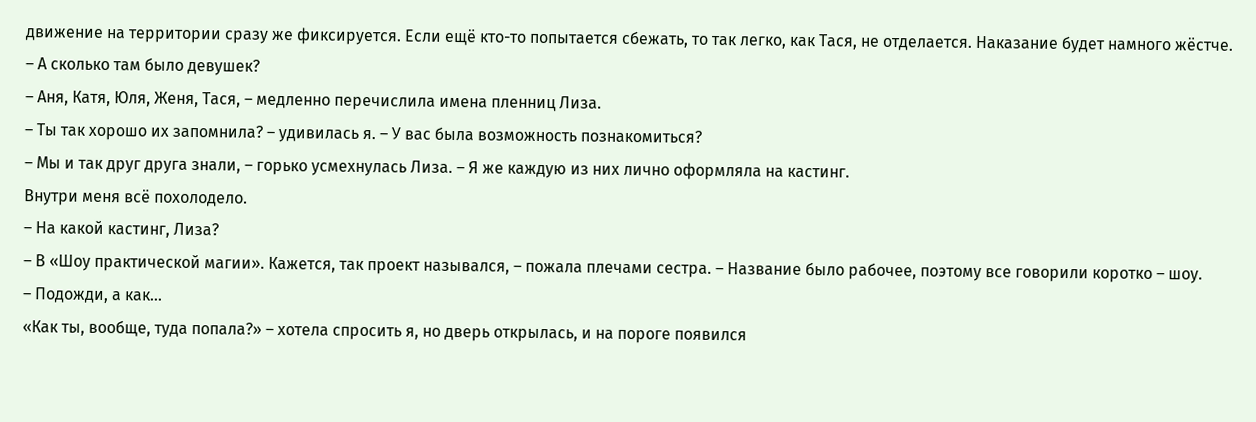движение на территории сразу же фиксируется. Если ещё кто-то попытается сбежать, то так легко, как Тася, не отделается. Наказание будет намного жёстче.
– А сколько там было девушек?
– Аня, Катя, Юля, Женя, Тася, – медленно перечислила имена пленниц Лиза.
– Ты так хорошо их запомнила? – удивилась я. – У вас была возможность познакомиться?
– Мы и так друг друга знали, – горько усмехнулась Лиза. – Я же каждую из них лично оформляла на кастинг.
Внутри меня всё похолодело.
– На какой кастинг, Лиза?
– В «Шоу практической магии». Кажется, так проект назывался, – пожала плечами сестра. – Название было рабочее, поэтому все говорили коротко – шоу.
– Подожди, а как...
«Как ты, вообще, туда попала?» – хотела спросить я, но дверь открылась, и на пороге появился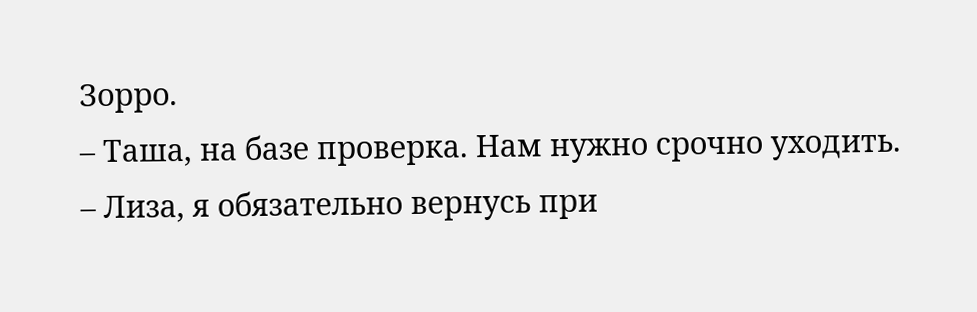Зорро.
– Таша, на базе проверка. Нам нужно срочно уходить.
– Лиза, я обязательно вернусь при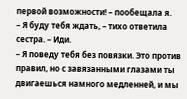первой возможности! – пообещала я.
– Я буду тебя ждать, – тихо ответила сестра. – Иди.
– Я поведу тебя без повязки. Это против правил, но с завязанными глазами ты двигаешься намного медленней, и мы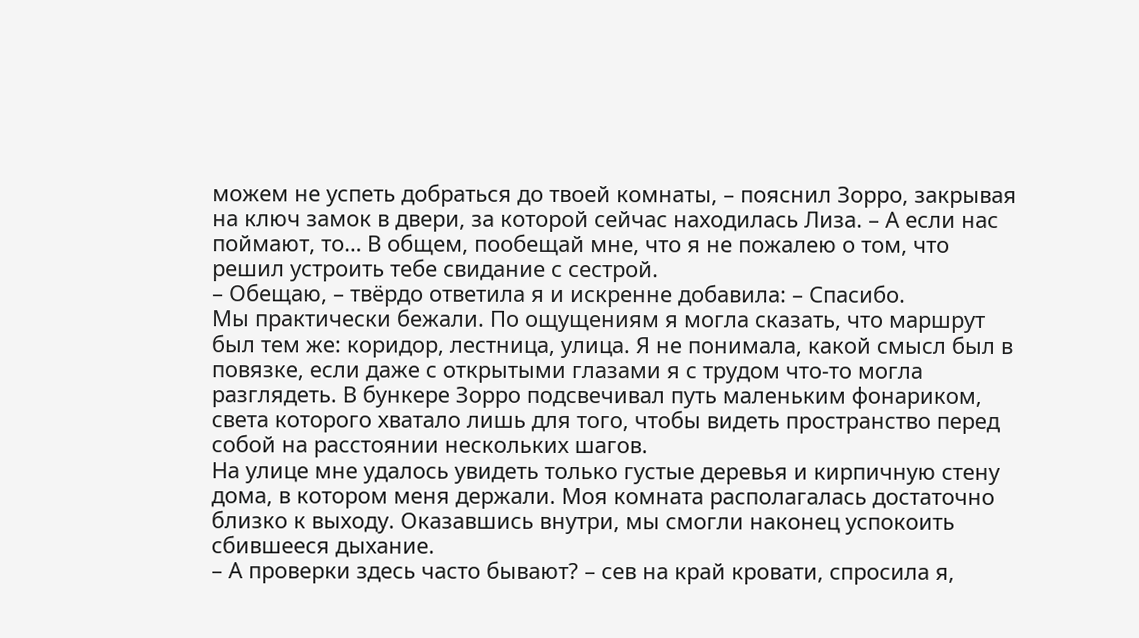можем не успеть добраться до твоей комнаты, – пояснил Зорро, закрывая на ключ замок в двери, за которой сейчас находилась Лиза. – А если нас поймают, то… В общем, пообещай мне, что я не пожалею о том, что решил устроить тебе свидание с сестрой.
– Обещаю, – твёрдо ответила я и искренне добавила: – Спасибо.
Мы практически бежали. По ощущениям я могла сказать, что маршрут был тем же: коридор, лестница, улица. Я не понимала, какой смысл был в повязке, если даже с открытыми глазами я с трудом что-то могла разглядеть. В бункере Зорро подсвечивал путь маленьким фонариком, света которого хватало лишь для того, чтобы видеть пространство перед собой на расстоянии нескольких шагов.
На улице мне удалось увидеть только густые деревья и кирпичную стену дома, в котором меня держали. Моя комната располагалась достаточно близко к выходу. Оказавшись внутри, мы смогли наконец успокоить сбившееся дыхание.
– А проверки здесь часто бывают? – сев на край кровати, спросила я,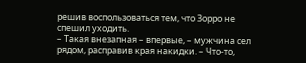решив воспользоваться тем, что Зорро не спешил уходить.
– Такая внезапная – впервые, – мужчина сел рядом, расправив края накидки. – Что-то,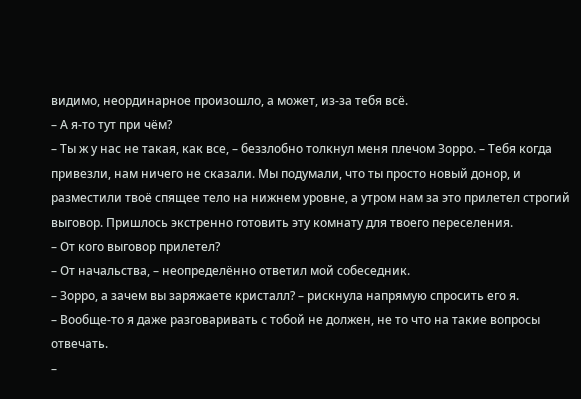видимо, неординарное произошло, а может, из-за тебя всё.
– А я-то тут при чём?
– Ты ж у нас не такая, как все, – беззлобно толкнул меня плечом Зорро. – Тебя когда привезли, нам ничего не сказали. Мы подумали, что ты просто новый донор, и разместили твоё спящее тело на нижнем уровне, а утром нам за это прилетел строгий выговор. Пришлось экстренно готовить эту комнату для твоего переселения.
– От кого выговор прилетел?
– От начальства, – неопределённо ответил мой собеседник.
– Зорро, а зачем вы заряжаете кристалл? – рискнула напрямую спросить его я.
– Вообще-то я даже разговаривать с тобой не должен, не то что на такие вопросы отвечать.
–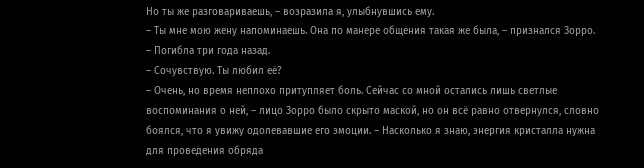Но ты же разговариваешь, – возразила я, улыбнувшись ему.
– Ты мне мою жену напоминаешь. Она по манере общения такая же была, – признался Зорро. – Погибла три года назад.
– Сочувствую. Ты любил её?
– Очень, но время неплохо притупляет боль. Сейчас со мной остались лишь светлые воспоминания о ней, – лицо Зорро было скрыто маской, но он всё равно отвернулся, словно боялся, что я увижу одолевавшие его эмоции. – Насколько я знаю, энергия кристалла нужна для проведения обряда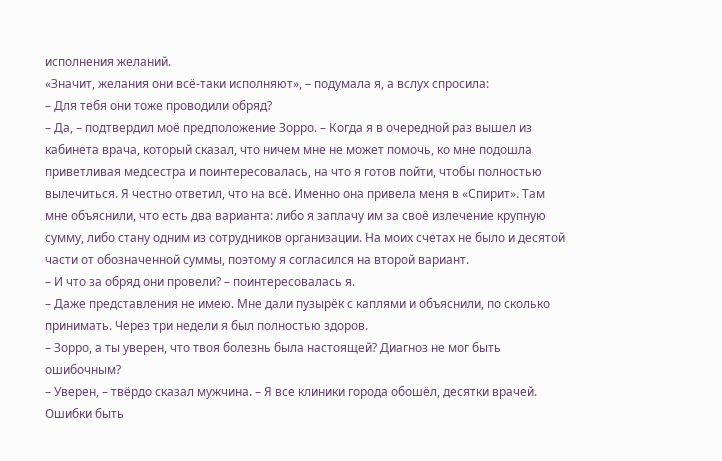исполнения желаний.
«Значит, желания они всё-таки исполняют», – подумала я, а вслух спросила:
– Для тебя они тоже проводили обряд?
– Да, – подтвердил моё предположение Зорро. – Когда я в очередной раз вышел из кабинета врача, который сказал, что ничем мне не может помочь, ко мне подошла приветливая медсестра и поинтересовалась, на что я готов пойти, чтобы полностью вылечиться. Я честно ответил, что на всё. Именно она привела меня в «Спирит». Там мне объяснили, что есть два варианта: либо я заплачу им за своё излечение крупную сумму, либо стану одним из сотрудников организации. На моих счетах не было и десятой части от обозначенной суммы, поэтому я согласился на второй вариант.
– И что за обряд они провели? – поинтересовалась я.
– Даже представления не имею. Мне дали пузырёк с каплями и объяснили, по сколько принимать. Через три недели я был полностью здоров.
– Зорро, а ты уверен, что твоя болезнь была настоящей? Диагноз не мог быть ошибочным?
– Уверен, – твёрдо сказал мужчина. – Я все клиники города обошёл, десятки врачей. Ошибки быть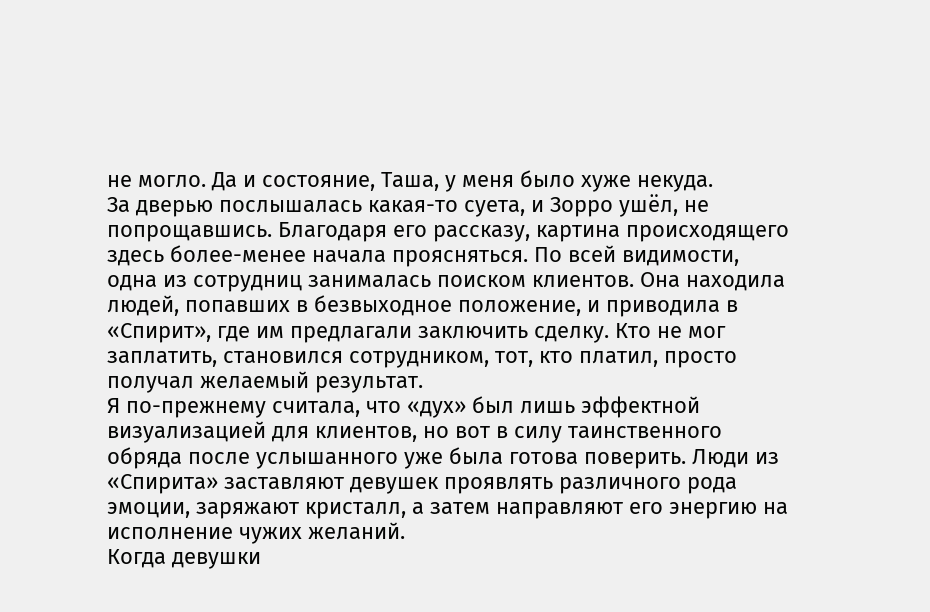не могло. Да и состояние, Таша, у меня было хуже некуда.
За дверью послышалась какая-то суета, и Зорро ушёл, не попрощавшись. Благодаря его рассказу, картина происходящего здесь более-менее начала проясняться. По всей видимости, одна из сотрудниц занималась поиском клиентов. Она находила людей, попавших в безвыходное положение, и приводила в «Спирит», где им предлагали заключить сделку. Кто не мог заплатить, становился сотрудником, тот, кто платил, просто получал желаемый результат.
Я по-прежнему считала, что «дух» был лишь эффектной визуализацией для клиентов, но вот в силу таинственного обряда после услышанного уже была готова поверить. Люди из «Спирита» заставляют девушек проявлять различного рода эмоции, заряжают кристалл, а затем направляют его энергию на исполнение чужих желаний.
Когда девушки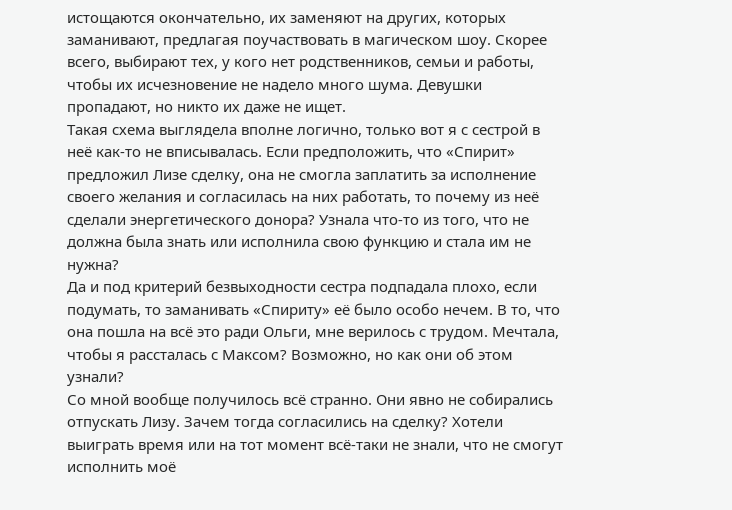истощаются окончательно, их заменяют на других, которых заманивают, предлагая поучаствовать в магическом шоу. Скорее всего, выбирают тех, у кого нет родственников, семьи и работы, чтобы их исчезновение не надело много шума. Девушки пропадают, но никто их даже не ищет.
Такая схема выглядела вполне логично, только вот я с сестрой в неё как-то не вписывалась. Если предположить, что «Спирит» предложил Лизе сделку, она не смогла заплатить за исполнение своего желания и согласилась на них работать, то почему из неё сделали энергетического донора? Узнала что-то из того, что не должна была знать или исполнила свою функцию и стала им не нужна?
Да и под критерий безвыходности сестра подпадала плохо, если подумать, то заманивать «Спириту» её было особо нечем. В то, что она пошла на всё это ради Ольги, мне верилось с трудом. Мечтала, чтобы я рассталась с Максом? Возможно, но как они об этом узнали?
Со мной вообще получилось всё странно. Они явно не собирались отпускать Лизу. Зачем тогда согласились на сделку? Хотели выиграть время или на тот момент всё-таки не знали, что не смогут исполнить моё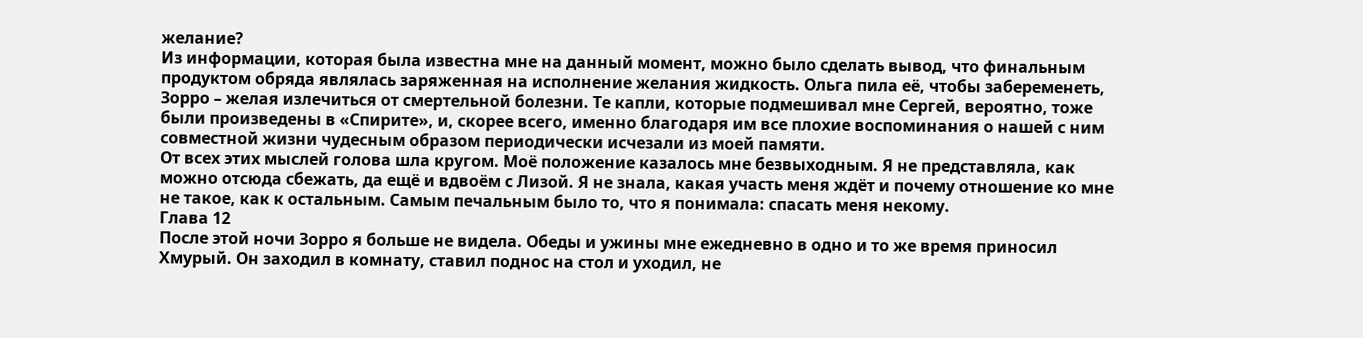желание?
Из информации, которая была известна мне на данный момент, можно было сделать вывод, что финальным продуктом обряда являлась заряженная на исполнение желания жидкость. Ольга пила её, чтобы забеременеть, Зорро – желая излечиться от смертельной болезни. Те капли, которые подмешивал мне Сергей, вероятно, тоже были произведены в «Спирите», и, скорее всего, именно благодаря им все плохие воспоминания о нашей с ним совместной жизни чудесным образом периодически исчезали из моей памяти.
От всех этих мыслей голова шла кругом. Моё положение казалось мне безвыходным. Я не представляла, как можно отсюда сбежать, да ещё и вдвоём с Лизой. Я не знала, какая участь меня ждёт и почему отношение ко мне не такое, как к остальным. Самым печальным было то, что я понимала: спасать меня некому.
Глава 12
После этой ночи Зорро я больше не видела. Обеды и ужины мне ежедневно в одно и то же время приносил Хмурый. Он заходил в комнату, ставил поднос на стол и уходил, не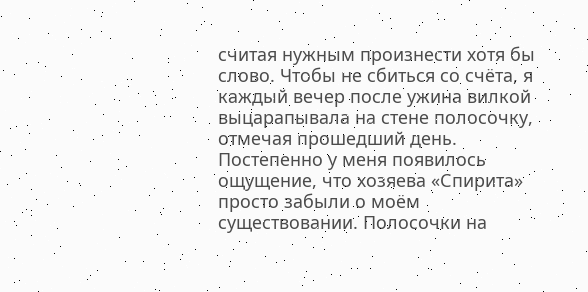считая нужным произнести хотя бы слово. Чтобы не сбиться со счёта, я каждый вечер после ужина вилкой выцарапывала на стене полосочку, отмечая прошедший день.
Постепенно у меня появилось ощущение, что хозяева «Спирита» просто забыли о моём существовании. Полосочки на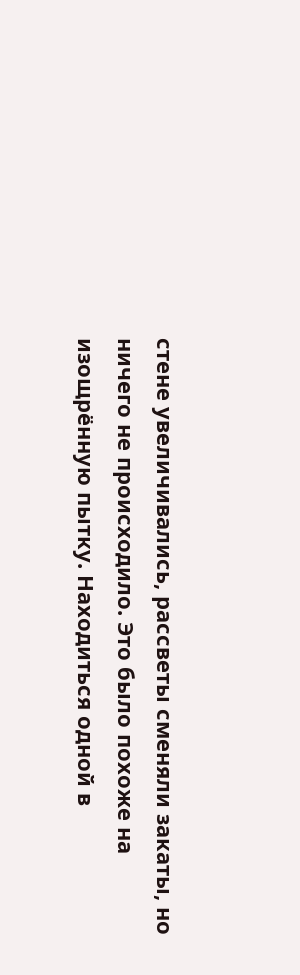стене увеличивались, рассветы сменяли закаты, но ничего не происходило. Это было похоже на изощрённую пытку. Находиться одной в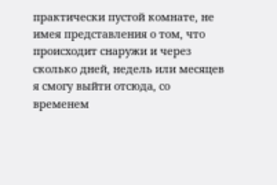практически пустой комнате, не имея представления о том, что происходит снаружи и через сколько дней, недель или месяцев я смогу выйти отсюда, со временем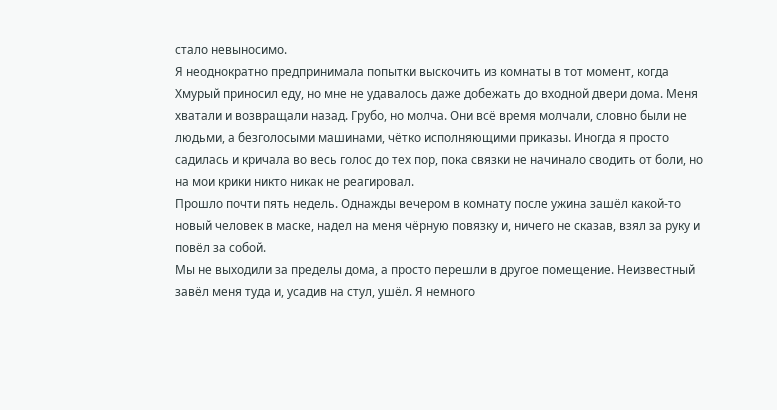стало невыносимо.
Я неоднократно предпринимала попытки выскочить из комнаты в тот момент, когда Хмурый приносил еду, но мне не удавалось даже добежать до входной двери дома. Меня хватали и возвращали назад. Грубо, но молча. Они всё время молчали, словно были не людьми, а безголосыми машинами, чётко исполняющими приказы. Иногда я просто садилась и кричала во весь голос до тех пор, пока связки не начинало сводить от боли, но на мои крики никто никак не реагировал.
Прошло почти пять недель. Однажды вечером в комнату после ужина зашёл какой-то новый человек в маске, надел на меня чёрную повязку и, ничего не сказав, взял за руку и повёл за собой.
Мы не выходили за пределы дома, а просто перешли в другое помещение. Неизвестный завёл меня туда и, усадив на стул, ушёл. Я немного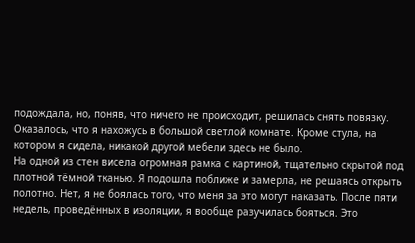подождала, но, поняв, что ничего не происходит, решилась снять повязку. Оказалось, что я нахожусь в большой светлой комнате. Кроме стула, на котором я сидела, никакой другой мебели здесь не было.
На одной из стен висела огромная рамка с картиной, тщательно скрытой под плотной тёмной тканью. Я подошла поближе и замерла, не решаясь открыть полотно. Нет, я не боялась того, что меня за это могут наказать. После пяти недель, проведённых в изоляции, я вообще разучилась бояться. Это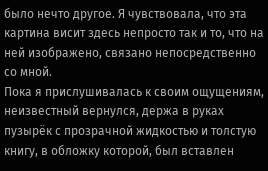было нечто другое. Я чувствовала, что эта картина висит здесь непросто так и то, что на ней изображено, связано непосредственно со мной.
Пока я прислушивалась к своим ощущениям, неизвестный вернулся, держа в руках пузырёк с прозрачной жидкостью и толстую книгу, в обложку которой, был вставлен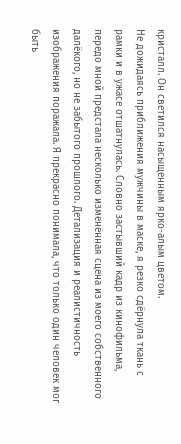кристалл. Он светился насыщенным ярко-алым цветом.
Не дожидаясь приближения мужчины в маске, я резко сдёрнула ткань с рамки и в ужасе отшатнулась. Словно застывший кадр из кинофильма, передо мной предстала несколько изменённая сцена из моего собственного далёкого, но не забытого прошлого. Детализация и реалистичность изображения поражала. Я прекрасно понимала, что только один человек мог быть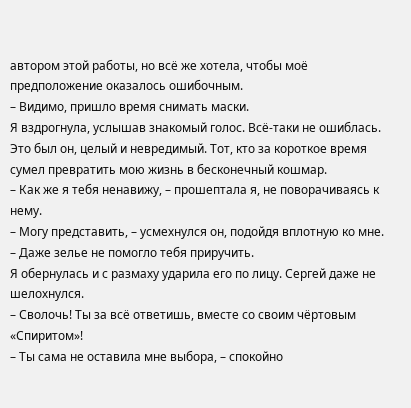автором этой работы, но всё же хотела, чтобы моё предположение оказалось ошибочным.
– Видимо, пришло время снимать маски.
Я вздрогнула, услышав знакомый голос. Всё-таки не ошиблась. Это был он, целый и невредимый. Тот, кто за короткое время сумел превратить мою жизнь в бесконечный кошмар.
– Как же я тебя ненавижу, – прошептала я, не поворачиваясь к нему.
– Могу представить, – усмехнулся он, подойдя вплотную ко мне. – Даже зелье не помогло тебя приручить.
Я обернулась и с размаху ударила его по лицу. Сергей даже не шелохнулся.
– Сволочь! Ты за всё ответишь, вместе со своим чёртовым «Спиритом»!
– Ты сама не оставила мне выбора, – спокойно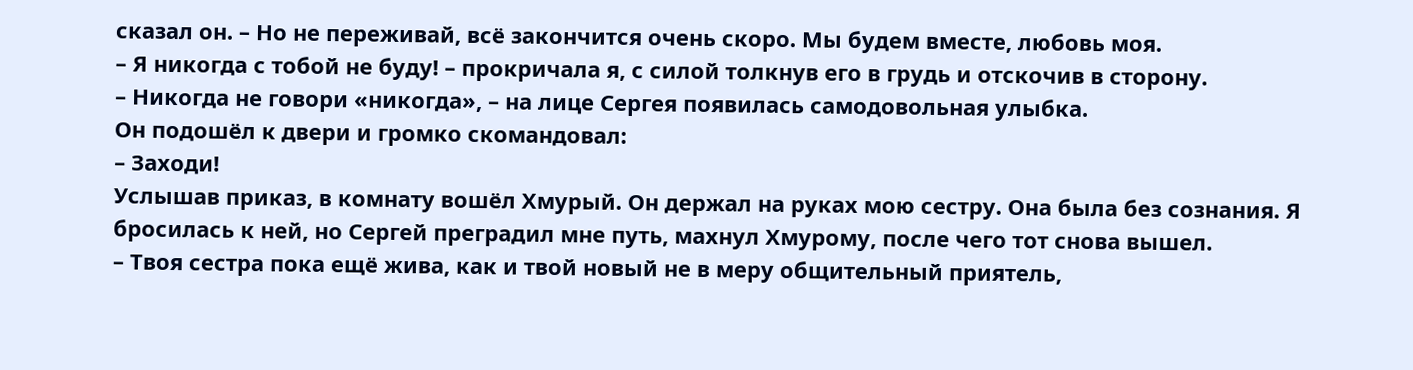сказал он. – Но не переживай, всё закончится очень скоро. Мы будем вместе, любовь моя.
– Я никогда с тобой не буду! – прокричала я, с силой толкнув его в грудь и отскочив в сторону.
– Никогда не говори «никогда», – на лице Сергея появилась самодовольная улыбка.
Он подошёл к двери и громко скомандовал:
– Заходи!
Услышав приказ, в комнату вошёл Хмурый. Он держал на руках мою сестру. Она была без сознания. Я бросилась к ней, но Сергей преградил мне путь, махнул Хмурому, после чего тот снова вышел.
– Твоя сестра пока ещё жива, как и твой новый не в меру общительный приятель,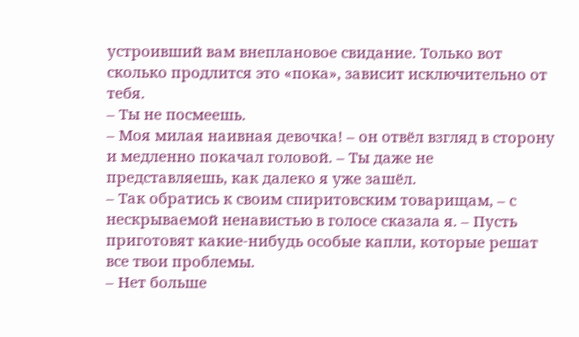устроивший вам внеплановое свидание. Только вот сколько продлится это «пока», зависит исключительно от тебя.
– Ты не посмеешь.
– Моя милая наивная девочка! – он отвёл взгляд в сторону и медленно покачал головой. – Ты даже не представляешь, как далеко я уже зашёл.
– Так обратись к своим спиритовским товарищам, – с нескрываемой ненавистью в голосе сказала я. – Пусть приготовят какие-нибудь особые капли, которые решат все твои проблемы.
– Нет больше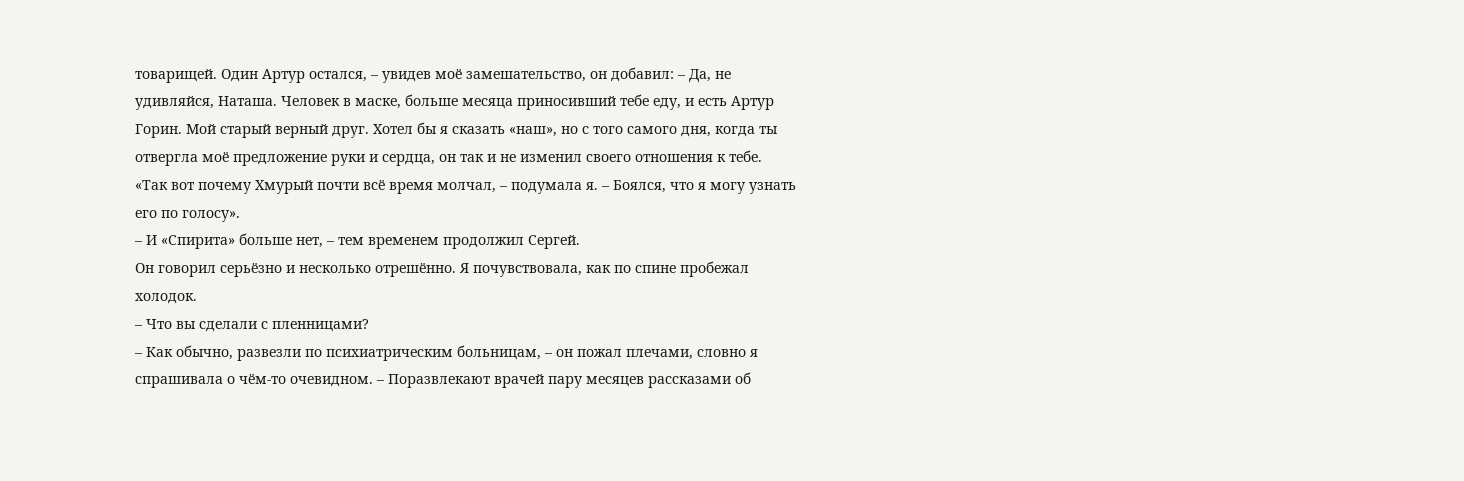товарищей. Один Артур остался, – увидев моё замешательство, он добавил: – Да, не удивляйся, Наташа. Человек в маске, больше месяца приносивший тебе еду, и есть Артур Горин. Мой старый верный друг. Хотел бы я сказать «наш», но с того самого дня, когда ты отвергла моё предложение руки и сердца, он так и не изменил своего отношения к тебе.
«Так вот почему Хмурый почти всё время молчал, – подумала я. – Боялся, что я могу узнать его по голосу».
– И «Спирита» больше нет, – тем временем продолжил Сергей.
Он говорил серьёзно и несколько отрешённо. Я почувствовала, как по спине пробежал холодок.
– Что вы сделали с пленницами?
– Как обычно, развезли по психиатрическим больницам, – он пожал плечами, словно я спрашивала о чём-то очевидном. – Поразвлекают врачей пару месяцев рассказами об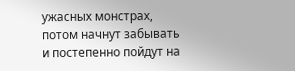ужасных монстрах, потом начнут забывать и постепенно пойдут на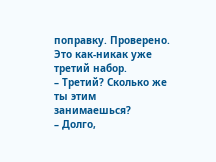поправку. Проверено. Это как-никак уже третий набор.
– Третий? Сколько же ты этим занимаешься?
– Долго,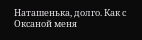Наташенька, долго. Как с Оксаной меня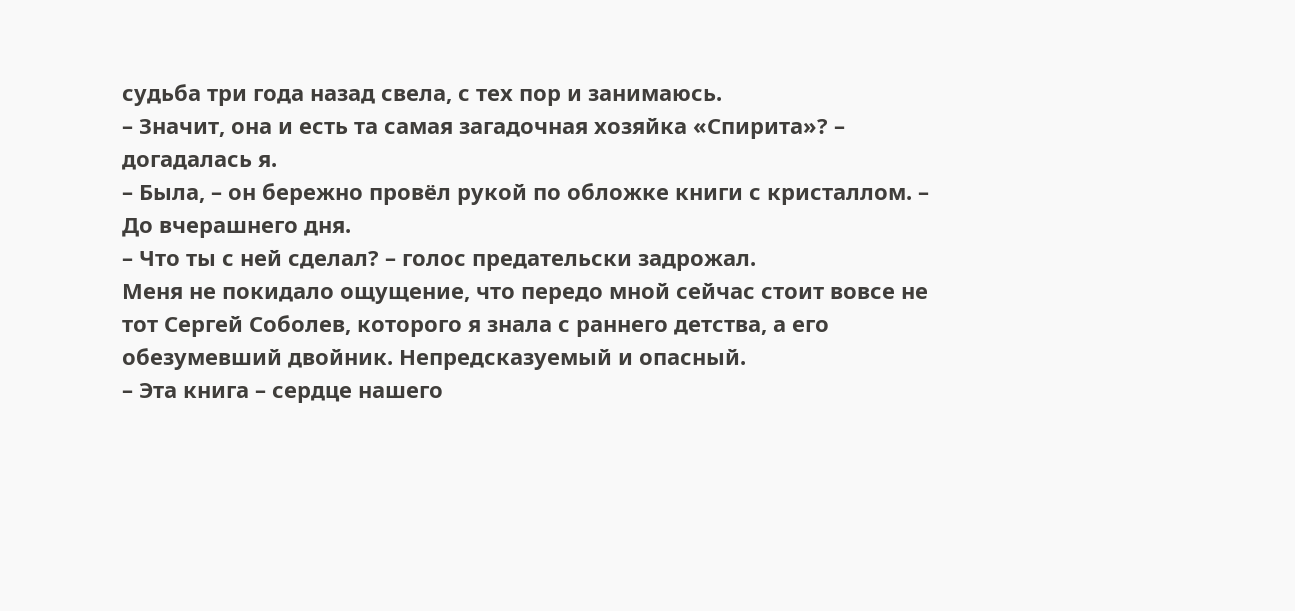судьба три года назад свела, с тех пор и занимаюсь.
– Значит, она и есть та самая загадочная хозяйка «Спирита»? – догадалась я.
– Была, – он бережно провёл рукой по обложке книги с кристаллом. – До вчерашнего дня.
– Что ты с ней сделал? – голос предательски задрожал.
Меня не покидало ощущение, что передо мной сейчас стоит вовсе не тот Сергей Соболев, которого я знала с раннего детства, а его обезумевший двойник. Непредсказуемый и опасный.
– Эта книга – сердце нашего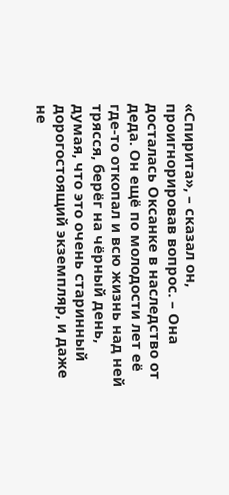«Спирита», – сказал он, проигнорировав вопрос. – Она досталась Оксанке в наследство от деда. Он ещё по молодости лет её где-то откопал и всю жизнь над ней трясся, берёг на чёрный день, думая, что это очень старинный дорогостоящий экземпляр, и даже не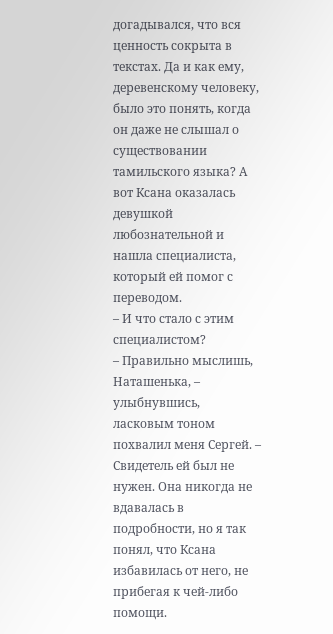догадывался, что вся ценность сокрыта в текстах. Да и как ему, деревенскому человеку, было это понять, когда он даже не слышал о существовании тамильского языка? А вот Ксана оказалась девушкой любознательной и нашла специалиста, который ей помог с переводом.
– И что стало с этим специалистом?
– Правильно мыслишь, Наташенька, – улыбнувшись, ласковым тоном похвалил меня Сергей. – Свидетель ей был не нужен. Она никогда не вдавалась в подробности, но я так понял, что Ксана избавилась от него, не прибегая к чей-либо помощи.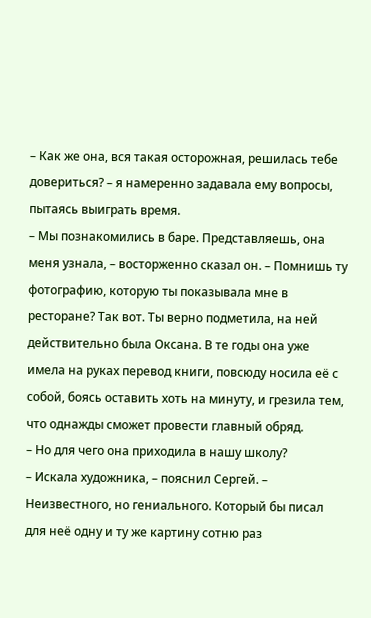– Как же она, вся такая осторожная, решилась тебе довериться? – я намеренно задавала ему вопросы, пытаясь выиграть время.
– Мы познакомились в баре. Представляешь, она меня узнала, – восторженно сказал он. – Помнишь ту фотографию, которую ты показывала мне в ресторане? Так вот. Ты верно подметила, на ней действительно была Оксана. В те годы она уже имела на руках перевод книги, повсюду носила её с собой, боясь оставить хоть на минуту, и грезила тем, что однажды сможет провести главный обряд.
– Но для чего она приходила в нашу школу?
– Искала художника, – пояснил Сергей. – Неизвестного, но гениального. Который бы писал для неё одну и ту же картину сотню раз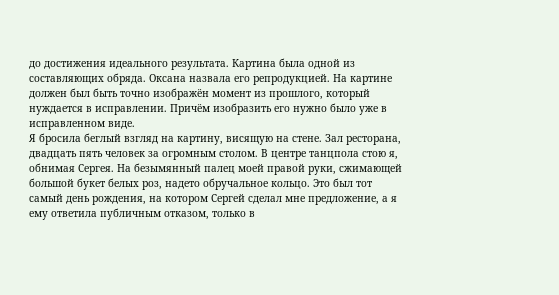до достижения идеального результата. Картина была одной из составляющих обряда. Оксана назвала его репродукцией. На картине должен был быть точно изображён момент из прошлого, который нуждается в исправлении. Причём изобразить его нужно было уже в исправленном виде.
Я бросила беглый взгляд на картину, висящую на стене. Зал ресторана, двадцать пять человек за огромным столом. В центре танцпола стою я, обнимая Сергея. На безымянный палец моей правой руки, сжимающей большой букет белых роз, надето обручальное кольцо. Это был тот самый день рождения, на котором Сергей сделал мне предложение, а я ему ответила публичным отказом, только в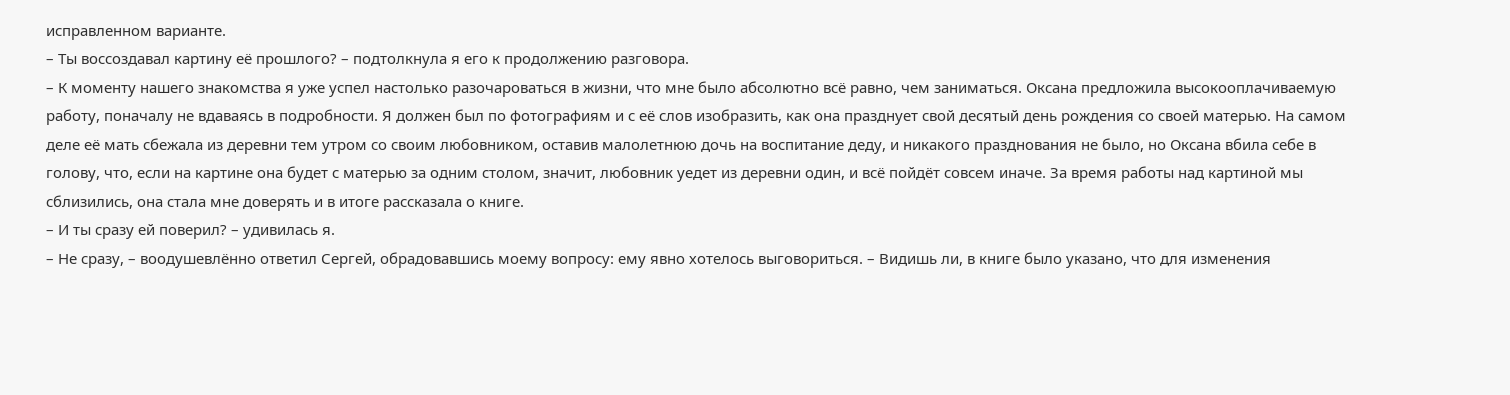исправленном варианте.
– Ты воссоздавал картину её прошлого? – подтолкнула я его к продолжению разговора.
– К моменту нашего знакомства я уже успел настолько разочароваться в жизни, что мне было абсолютно всё равно, чем заниматься. Оксана предложила высокооплачиваемую работу, поначалу не вдаваясь в подробности. Я должен был по фотографиям и с её слов изобразить, как она празднует свой десятый день рождения со своей матерью. На самом деле её мать сбежала из деревни тем утром со своим любовником, оставив малолетнюю дочь на воспитание деду, и никакого празднования не было, но Оксана вбила себе в голову, что, если на картине она будет с матерью за одним столом, значит, любовник уедет из деревни один, и всё пойдёт совсем иначе. За время работы над картиной мы сблизились, она стала мне доверять и в итоге рассказала о книге.
– И ты сразу ей поверил? – удивилась я.
– Не сразу, – воодушевлённо ответил Сергей, обрадовавшись моему вопросу: ему явно хотелось выговориться. – Видишь ли, в книге было указано, что для изменения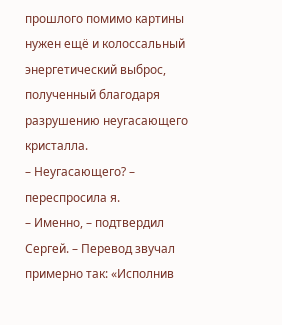прошлого помимо картины нужен ещё и колоссальный энергетический выброс, полученный благодаря разрушению неугасающего кристалла.
– Неугасающего? – переспросила я.
– Именно, – подтвердил Сергей. – Перевод звучал примерно так: «Исполнив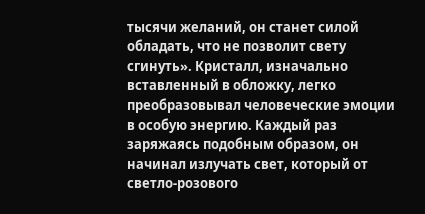тысячи желаний, он станет силой обладать, что не позволит свету сгинуть». Кристалл, изначально вставленный в обложку, легко преобразовывал человеческие эмоции в особую энергию. Каждый раз заряжаясь подобным образом, он начинал излучать свет, который от светло-розового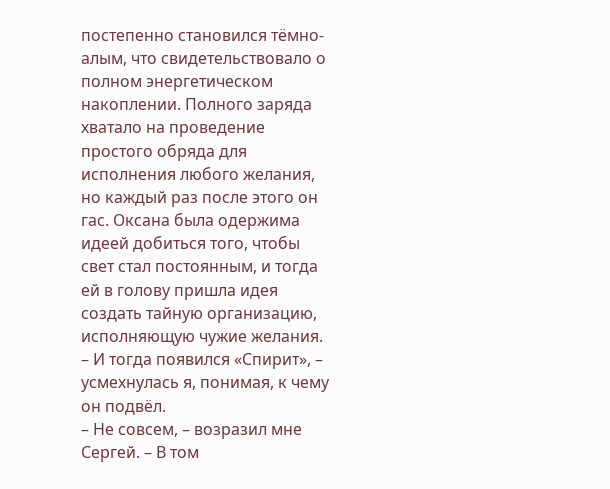постепенно становился тёмно-алым, что свидетельствовало о полном энергетическом накоплении. Полного заряда хватало на проведение простого обряда для исполнения любого желания, но каждый раз после этого он гас. Оксана была одержима идеей добиться того, чтобы свет стал постоянным, и тогда ей в голову пришла идея создать тайную организацию, исполняющую чужие желания.
– И тогда появился «Спирит», – усмехнулась я, понимая, к чему он подвёл.
– Не совсем, – возразил мне Сергей. – В том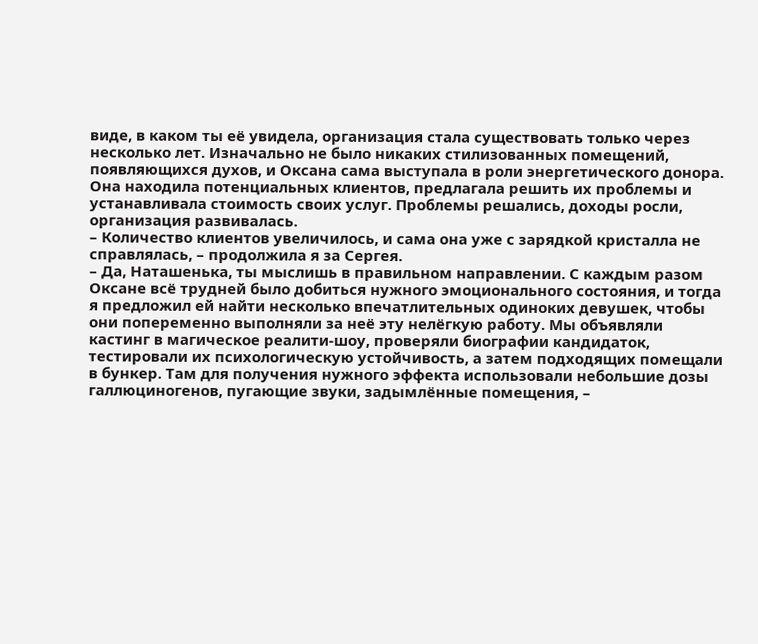виде, в каком ты её увидела, организация стала существовать только через несколько лет. Изначально не было никаких стилизованных помещений, появляющихся духов, и Оксана сама выступала в роли энергетического донора. Она находила потенциальных клиентов, предлагала решить их проблемы и устанавливала стоимость своих услуг. Проблемы решались, доходы росли, организация развивалась.
– Количество клиентов увеличилось, и сама она уже с зарядкой кристалла не справлялась, – продолжила я за Сергея.
– Да, Наташенька, ты мыслишь в правильном направлении. С каждым разом Оксане всё трудней было добиться нужного эмоционального состояния, и тогда я предложил ей найти несколько впечатлительных одиноких девушек, чтобы они попеременно выполняли за неё эту нелёгкую работу. Мы объявляли кастинг в магическое реалити-шоу, проверяли биографии кандидаток, тестировали их психологическую устойчивость, а затем подходящих помещали в бункер. Там для получения нужного эффекта использовали небольшие дозы галлюциногенов, пугающие звуки, задымлённые помещения, –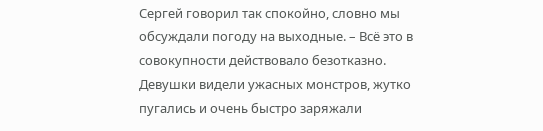Сергей говорил так спокойно, словно мы обсуждали погоду на выходные. – Всё это в совокупности действовало безотказно. Девушки видели ужасных монстров, жутко пугались и очень быстро заряжали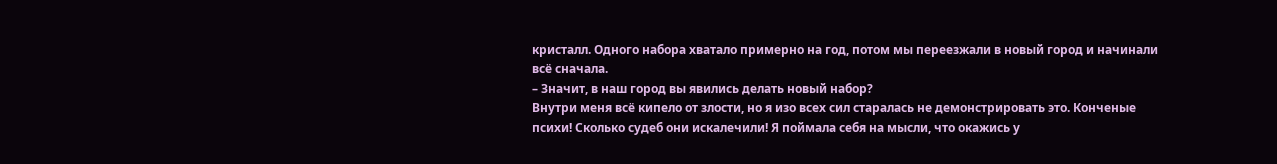кристалл. Одного набора хватало примерно на год, потом мы переезжали в новый город и начинали всё сначала.
– Значит, в наш город вы явились делать новый набор?
Внутри меня всё кипело от злости, но я изо всех сил старалась не демонстрировать это. Конченые психи! Сколько судеб они искалечили! Я поймала себя на мысли, что окажись у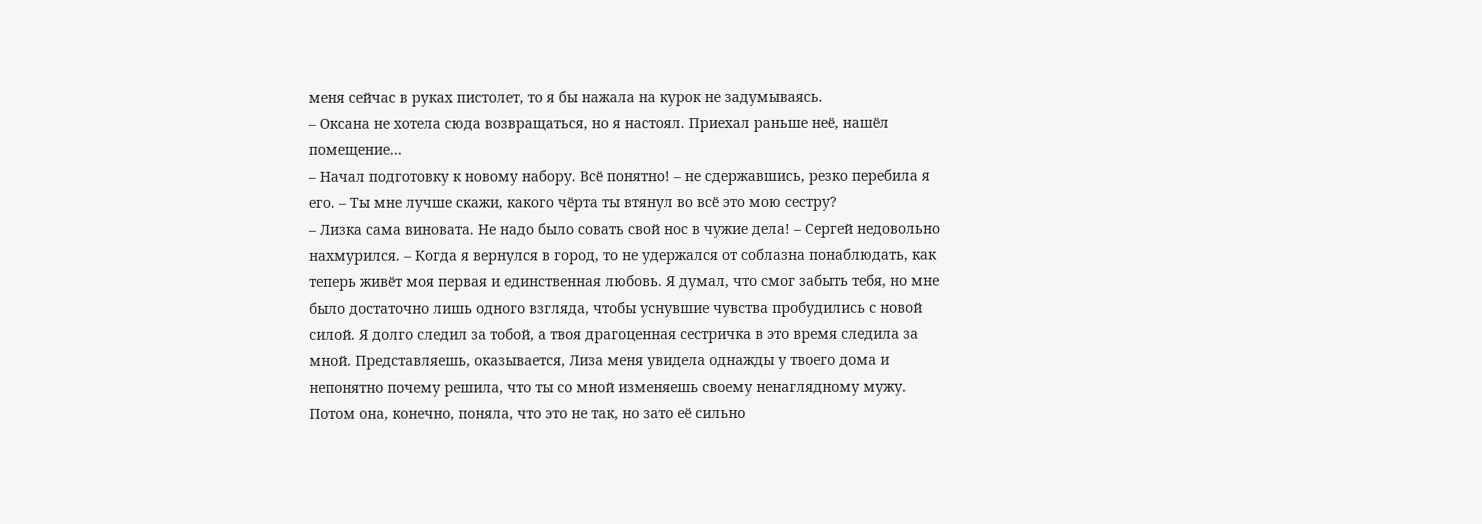меня сейчас в руках пистолет, то я бы нажала на курок не задумываясь.
– Оксана не хотела сюда возвращаться, но я настоял. Приехал раньше неё, нашёл помещение…
– Начал подготовку к новому набору. Всё понятно! – не сдержавшись, резко перебила я его. – Ты мне лучше скажи, какого чёрта ты втянул во всё это мою сестру?
– Лизка сама виновата. Не надо было совать свой нос в чужие дела! – Сергей недовольно нахмурился. – Когда я вернулся в город, то не удержался от соблазна понаблюдать, как теперь живёт моя первая и единственная любовь. Я думал, что смог забыть тебя, но мне было достаточно лишь одного взгляда, чтобы уснувшие чувства пробудились с новой силой. Я долго следил за тобой, а твоя драгоценная сестричка в это время следила за мной. Представляешь, оказывается, Лиза меня увидела однажды у твоего дома и непонятно почему решила, что ты со мной изменяешь своему ненаглядному мужу. Потом она, конечно, поняла, что это не так, но зато её сильно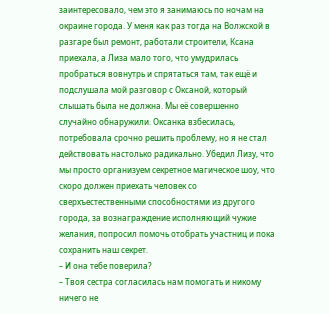заинтересовало, чем это я занимаюсь по ночам на окраине города. У меня как раз тогда на Волжской в разгаре был ремонт, работали строители, Ксана приехала, а Лиза мало того, что умудрилась пробраться вовнутрь и спрятаться там, так ещё и подслушала мой разговор с Оксаной, который слышать была не должна. Мы её совершенно случайно обнаружили. Оксанка взбесилась, потребовала срочно решить проблему, но я не стал действовать настолько радикально. Убедил Лизу, что мы просто организуем секретное магическое шоу, что скоро должен приехать человек со сверхъестественными способностями из другого города, за вознаграждение исполняющий чужие желания, попросил помочь отобрать участниц и пока сохранить наш секрет.
– И она тебе поверила?
– Твоя сестра согласилась нам помогать и никому ничего не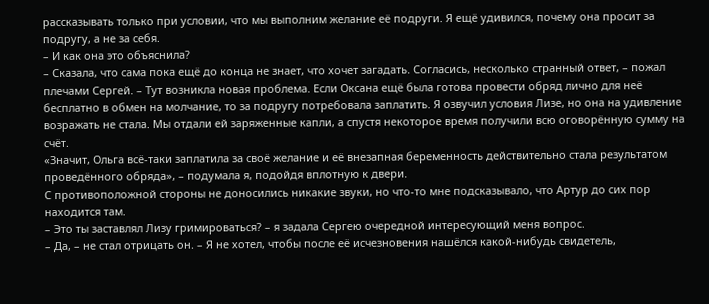рассказывать только при условии, что мы выполним желание её подруги. Я ещё удивился, почему она просит за подругу, а не за себя.
– И как она это объяснила?
– Сказала, что сама пока ещё до конца не знает, что хочет загадать. Согласись, несколько странный ответ, – пожал плечами Сергей. – Тут возникла новая проблема. Если Оксана ещё была готова провести обряд лично для неё бесплатно в обмен на молчание, то за подругу потребовала заплатить. Я озвучил условия Лизе, но она на удивление возражать не стала. Мы отдали ей заряженные капли, а спустя некоторое время получили всю оговорённую сумму на счёт.
«Значит, Ольга всё-таки заплатила за своё желание и её внезапная беременность действительно стала результатом проведённого обряда», – подумала я, подойдя вплотную к двери.
С противоположной стороны не доносились никакие звуки, но что-то мне подсказывало, что Артур до сих пор находится там.
– Это ты заставлял Лизу гримироваться? – я задала Сергею очередной интересующий меня вопрос.
– Да, – не стал отрицать он. – Я не хотел, чтобы после её исчезновения нашёлся какой-нибудь свидетель,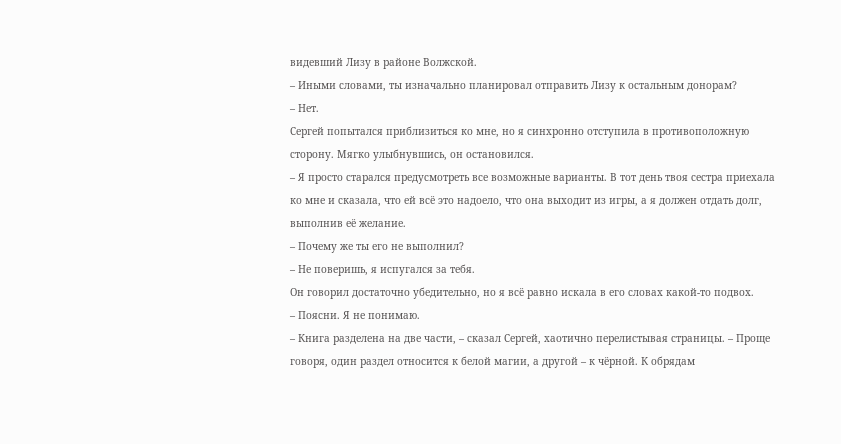видевший Лизу в районе Волжской.
– Иными словами, ты изначально планировал отправить Лизу к остальным донорам?
– Нет.
Сергей попытался приблизиться ко мне, но я синхронно отступила в противоположную сторону. Мягко улыбнувшись, он остановился.
– Я просто старался предусмотреть все возможные варианты. В тот день твоя сестра приехала ко мне и сказала, что ей всё это надоело, что она выходит из игры, а я должен отдать долг, выполнив её желание.
– Почему же ты его не выполнил?
– Не поверишь, я испугался за тебя.
Он говорил достаточно убедительно, но я всё равно искала в его словах какой-то подвох.
– Поясни. Я не понимаю.
– Книга разделена на две части, – сказал Сергей, хаотично перелистывая страницы. – Проще говоря, один раздел относится к белой магии, а другой – к чёрной. К обрядам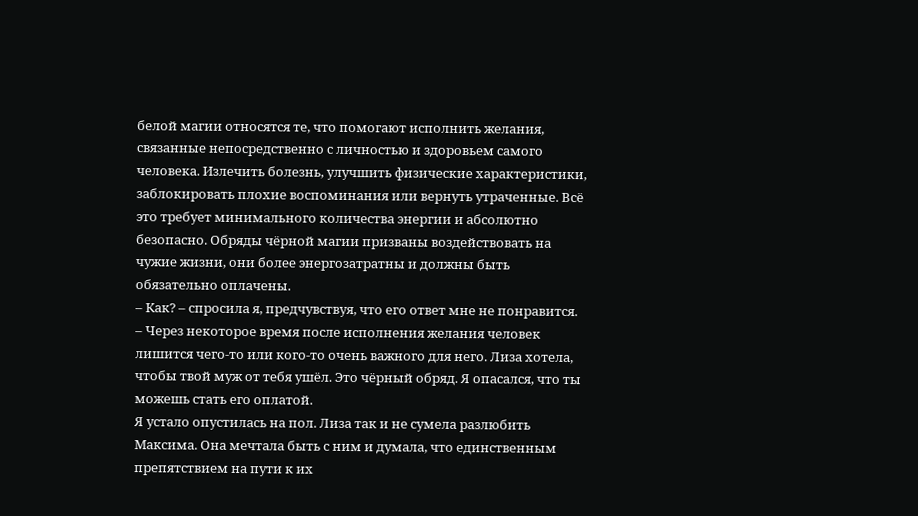белой магии относятся те, что помогают исполнить желания, связанные непосредственно с личностью и здоровьем самого человека. Излечить болезнь, улучшить физические характеристики, заблокировать плохие воспоминания или вернуть утраченные. Всё это требует минимального количества энергии и абсолютно безопасно. Обряды чёрной магии призваны воздействовать на чужие жизни, они более энергозатратны и должны быть обязательно оплачены.
– Как? – спросила я, предчувствуя, что его ответ мне не понравится.
– Через некоторое время после исполнения желания человек лишится чего-то или кого-то очень важного для него. Лиза хотела, чтобы твой муж от тебя ушёл. Это чёрный обряд. Я опасался, что ты можешь стать его оплатой.
Я устало опустилась на пол. Лиза так и не сумела разлюбить Максима. Она мечтала быть с ним и думала, что единственным препятствием на пути к их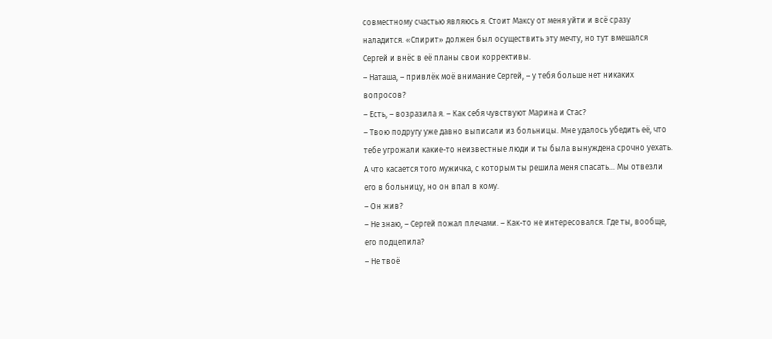совместному счастью являюсь я. Стоит Максу от меня уйти и всё сразу наладится. «Спирит» должен был осуществить эту мечту, но тут вмешался Сергей и внёс в её планы свои коррективы.
– Наташа, – привлёк моё внимание Сергей, – у тебя больше нет никаких вопросов?
– Есть, – возразила я. – Как себя чувствуют Марина и Стас?
– Твою подругу уже давно выписали из больницы. Мне удалось убедить её, что тебе угрожали какие-то неизвестные люди и ты была вынуждена срочно уехать. А что касается того мужичка, с которым ты решила меня спасать… Мы отвезли его в больницу, но он впал в кому.
– Он жив?
– Не знаю, – Сергей пожал плечами. – Как-то не интересовался. Где ты, вообще, его подцепила?
– Не твоё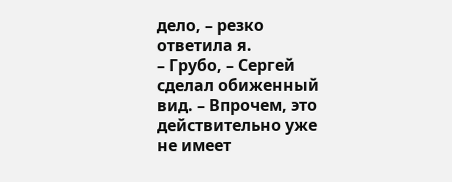дело, – резко ответила я.
– Грубо, – Сергей сделал обиженный вид. – Впрочем, это действительно уже не имеет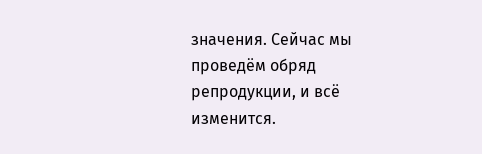значения. Сейчас мы проведём обряд репродукции, и всё изменится.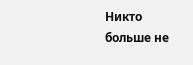Никто больше не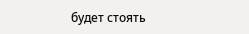будет стоять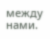между нами.